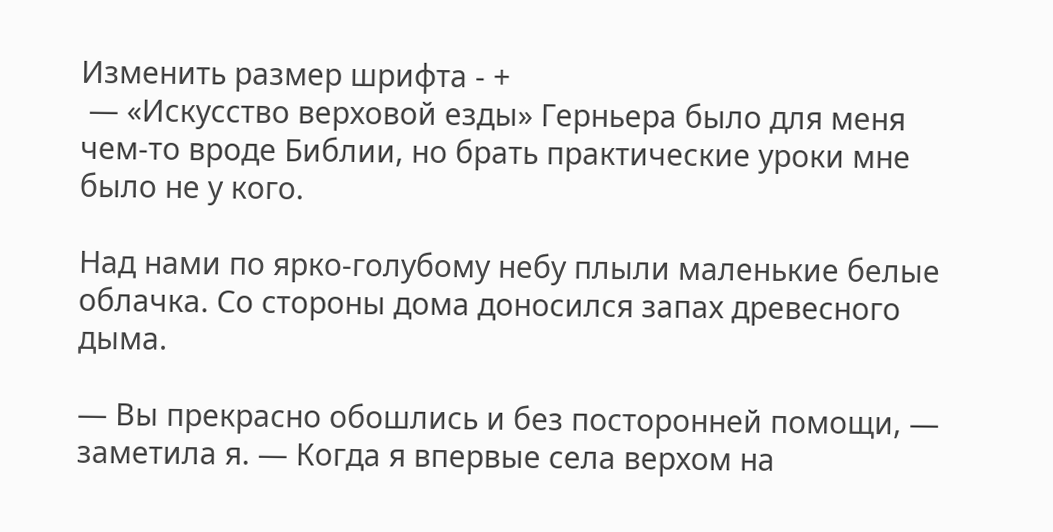Изменить размер шрифта - +
 — «Искусство верховой езды» Герньера было для меня чем-то вроде Библии, но брать практические уроки мне было не у кого.

Над нами по ярко-голубому небу плыли маленькие белые облачка. Со стороны дома доносился запах древесного дыма.

— Вы прекрасно обошлись и без посторонней помощи, — заметила я. — Когда я впервые села верхом на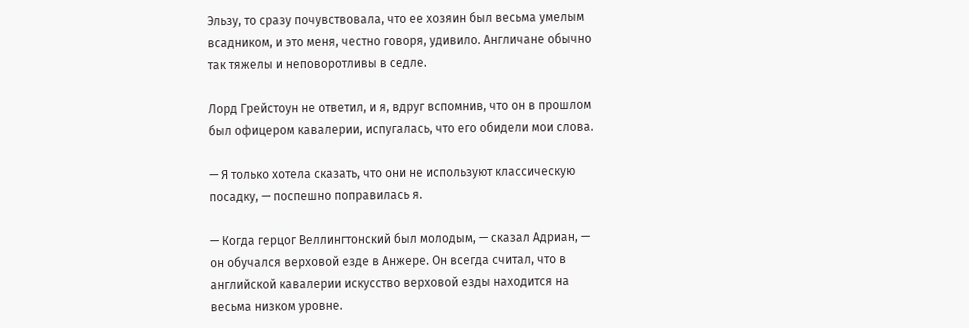Эльзу, то сразу почувствовала, что ее хозяин был весьма умелым всадником, и это меня, честно говоря, удивило. Англичане обычно так тяжелы и неповоротливы в седле.

Лорд Грейстоун не ответил, и я, вдруг вспомнив, что он в прошлом был офицером кавалерии, испугалась, что его обидели мои слова.

— Я только хотела сказать, что они не используют классическую посадку, — поспешно поправилась я.

— Когда герцог Веллингтонский был молодым, — сказал Адриан, — он обучался верховой езде в Анжере. Он всегда считал, что в английской кавалерии искусство верховой езды находится на весьма низком уровне.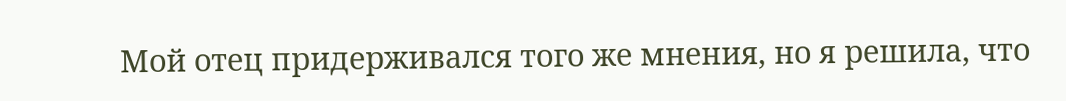Мой отец придерживался того же мнения, но я решила, что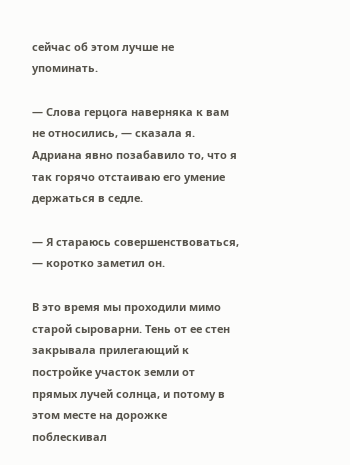сейчас об этом лучше не упоминать.

— Слова герцога наверняка к вам не относились, — сказала я. Адриана явно позабавило то, что я так горячо отстаиваю его умение держаться в седле.

— Я стараюсь совершенствоваться, — коротко заметил он.

В это время мы проходили мимо старой сыроварни. Тень от ее стен закрывала прилегающий к постройке участок земли от прямых лучей солнца, и потому в этом месте на дорожке поблескивал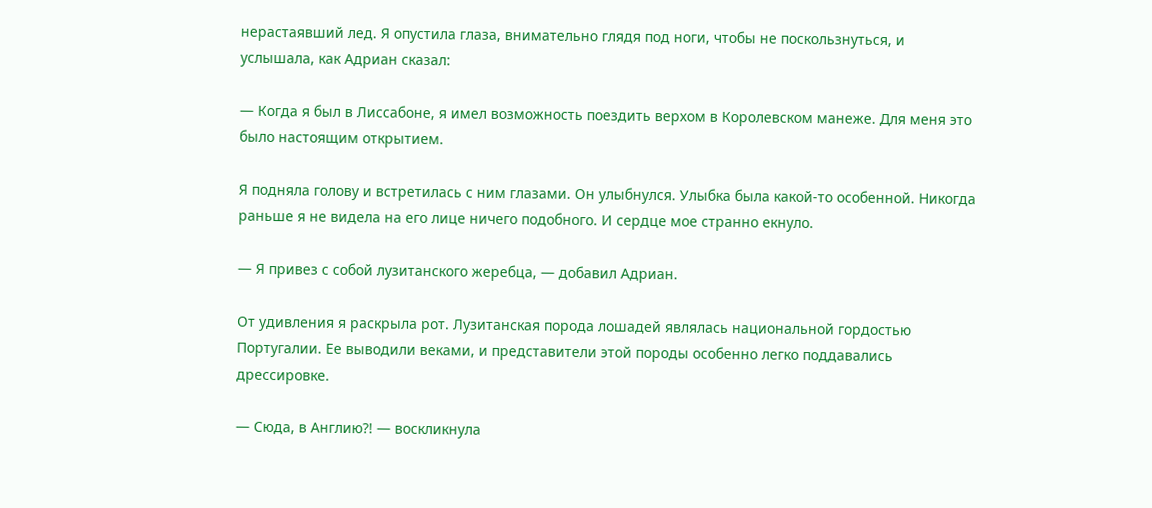нерастаявший лед. Я опустила глаза, внимательно глядя под ноги, чтобы не поскользнуться, и услышала, как Адриан сказал:

— Когда я был в Лиссабоне, я имел возможность поездить верхом в Королевском манеже. Для меня это было настоящим открытием.

Я подняла голову и встретилась с ним глазами. Он улыбнулся. Улыбка была какой-то особенной. Никогда раньше я не видела на его лице ничего подобного. И сердце мое странно екнуло.

— Я привез с собой лузитанского жеребца, — добавил Адриан.

От удивления я раскрыла рот. Лузитанская порода лошадей являлась национальной гордостью Португалии. Ее выводили веками, и представители этой породы особенно легко поддавались дрессировке.

— Сюда, в Англию?! — воскликнула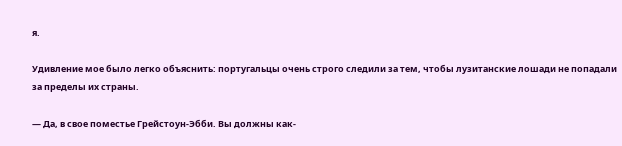я.

Удивление мое было легко объяснить: португальцы очень строго следили за тем, чтобы лузитанские лошади не попадали за пределы их страны.

— Да, в свое поместье Грейстоун-Эбби. Вы должны как-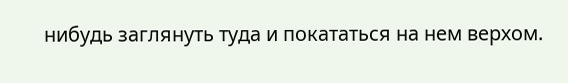нибудь заглянуть туда и покататься на нем верхом.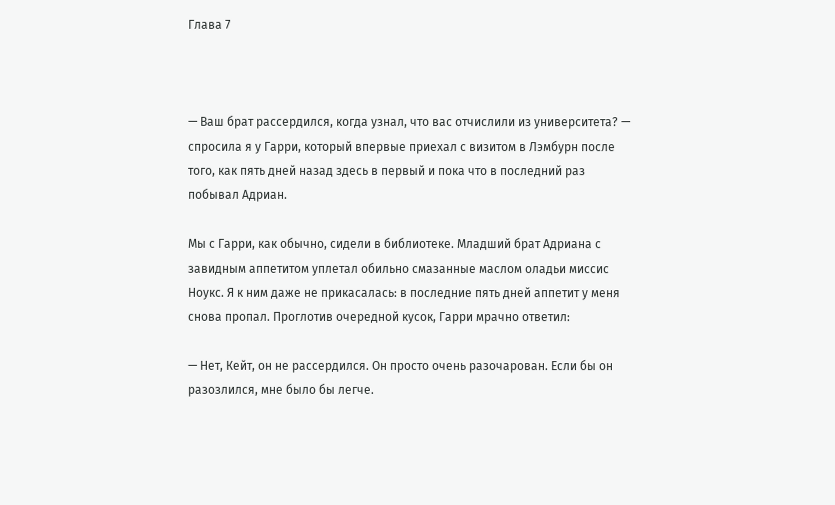Глава 7



— Ваш брат рассердился, когда узнал, что вас отчислили из университета? — спросила я у Гарри, который впервые приехал с визитом в Лэмбурн после того, как пять дней назад здесь в первый и пока что в последний раз побывал Адриан.

Мы с Гарри, как обычно, сидели в библиотеке. Младший брат Адриана с завидным аппетитом уплетал обильно смазанные маслом оладьи миссис Ноукс. Я к ним даже не прикасалась: в последние пять дней аппетит у меня снова пропал. Проглотив очередной кусок, Гарри мрачно ответил:

— Нет, Кейт, он не рассердился. Он просто очень разочарован. Если бы он разозлился, мне было бы легче.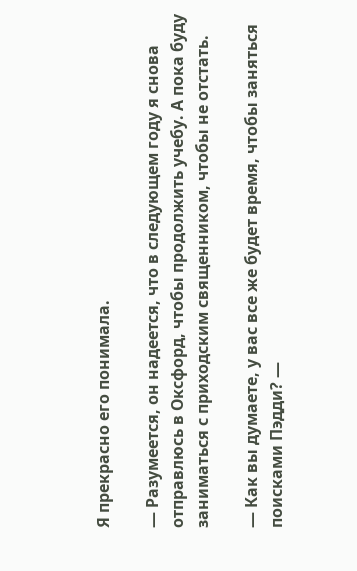Я прекрасно его понимала.

— Разумеется, он надеется, что в следующем году я снова отправлюсь в Оксфорд, чтобы продолжить учебу. А пока буду заниматься с приходским священником, чтобы не отстать.

— Как вы думаете, у вас все же будет время, чтобы заняться поисками Пэдди? —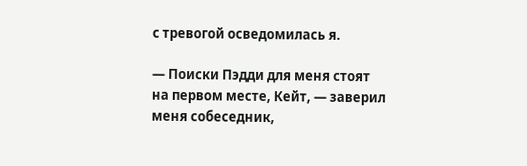с тревогой осведомилась я.

— Поиски Пэдди для меня стоят на первом месте, Кейт, — заверил меня собеседник,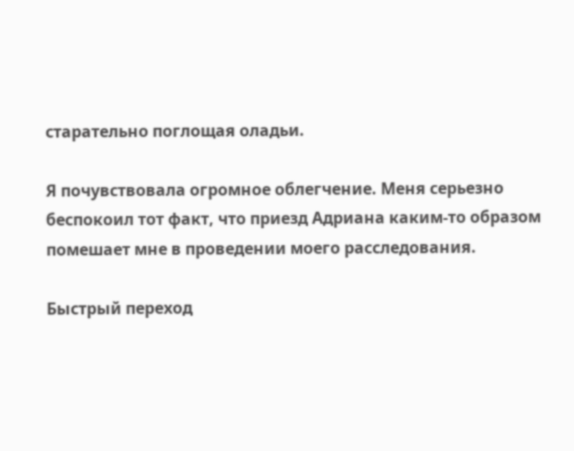старательно поглощая оладьи.

Я почувствовала огромное облегчение. Меня серьезно беспокоил тот факт, что приезд Адриана каким-то образом помешает мне в проведении моего расследования.

Быстрый переход